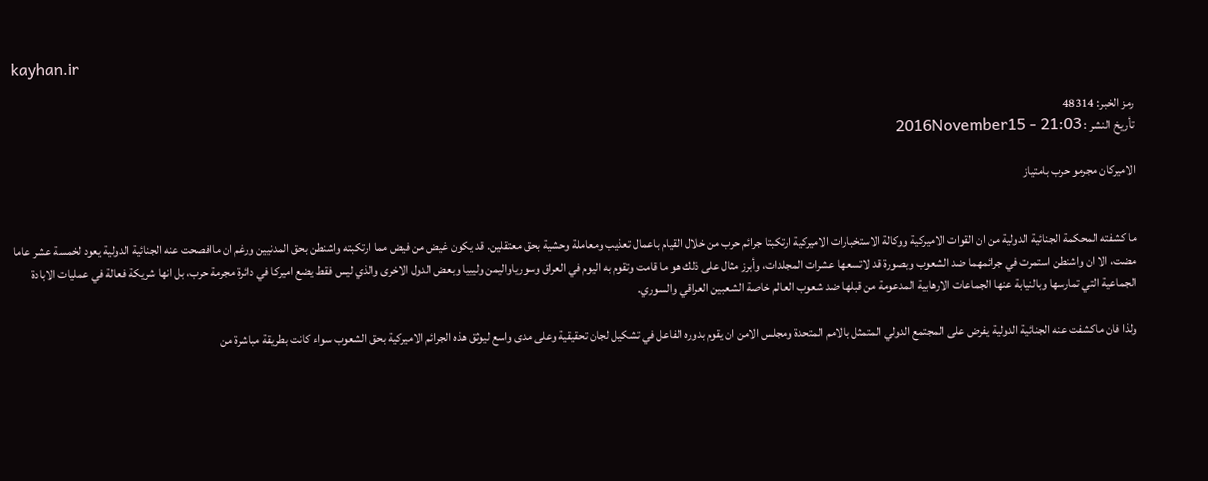kayhan.ir

رمز الخبر: 48314
تأريخ النشر : 2016November15 - 21:03

الاميركان مجرمو حرب بامتياز


ما كشفته المحكمة الجنائية الدولية من ان القوات الاميركية ووكالة الاستخبارات الاميركية ارتكبتا جرائم حرب من خلال القيام باعمال تعذيب ومعاملة وحشية بحق معتقلين. قد يكون غيض من فيض مما ارتكبته واشنطن بحق المدنيين ورغم ان ماافصحت عنه الجنائية الدولية يعود لخمسة عشر عاما مضت، الا ان واشنطن استمرت في جرائمهما ضد الشعوب وبصورة قد لاتسعها عشرات المجلدات، وأبرز مثال على ذلك هو ما قامت وتقوم به اليوم في العراق وسورياواليمن وليبيا وبعض الدول الاخرى والذي ليس فقط يضع اميركا في دائرة مجرمة حرب، بل انها شريكة فعالة في عمليات الابادة الجماعية التي تمارسها وبالنيابة عنها الجماعات الارهابية المدعومة من قبلها ضد شعوب العالم خاصة الشعبين العراقي والسوري.

ولذا فان ماكشفت عنه الجنائية الدولية يفرض على المجتمع الدولي المتمثل بالامم المتحدة ومجلس الامن ان يقوم بدوره الفاعل في تشكيل لجان تحقيقية وعلى مدى واسع ليوثق هذه الجرائم الاميركية بحق الشعوب سواء كانت بطريقة مباشرة من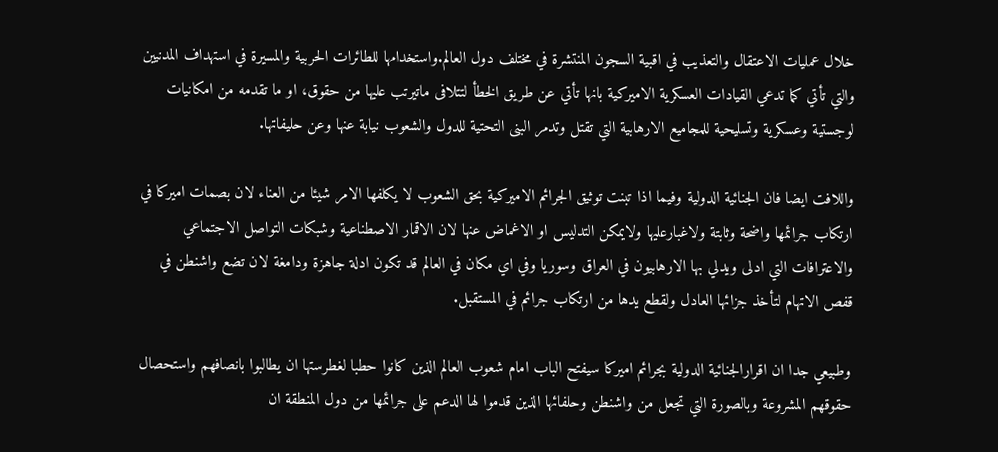خلال عمليات الاعتقال والتعذيب في اقبية السجون المنتشرة في مختلف دول العالم.واستخدامها للطائرات الحربية والمسيرة في استهداف المدنيين والتي تأتي كما تدعي القيادات العسكرية الاميركية بانها تأتي عن طريق الخطأ لتتلافى ماتيرتب عليها من حقوق، او ما تقدمه من امكانيات لوجستية وعسكرية وتسليحية للمجاميع الارهابية التي تقتل وتدمر البنى التحتية للدول والشعوب نيابة عنها وعن حليفاتها.

واللافت ايضا فان الجنائية الدولية وفيما اذا تبنت توثيق الجرائم الاميركية بحق الشعوب لا يكلفها الامر شيئا من العناء لان بصمات اميركا في ارتكاب جرائمها واضحة وثابتة ولاغبارعليها ولايمكن التدليس او الاغماض عنها لان الاقمار الاصطناعية وشبكات التواصل الاجتماعي والاعترافات التي ادلى ويدلي بها الارهابيون في العراق وسوريا وفي اي مكان في العالم قد تكون ادلة جاهزة ودامغة لان تضع واشنطن في قفص الاتهام لتأخذ جزائها العادل ولقطع يدها من ارتكاب جرائم في المستقبل.

وطبيعي جدا ان اقرارالجنائية الدولية بجرائم اميركا سيفتح الباب امام شعوب العالم الذين كانوا حطبا لغطرستها ان يطالبوا بانصافهم واستحصال حقوقهم المشروعة وبالصورة التي تجعل من واشنطن وحلفائها الذين قدموا لها الدعم على جرائمها من دول المنطقة ان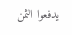يدفعوا الثمن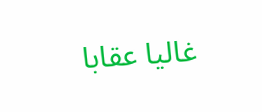غاليا عقابا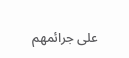على جرائمهم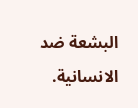البشعة ضد الانسانية.